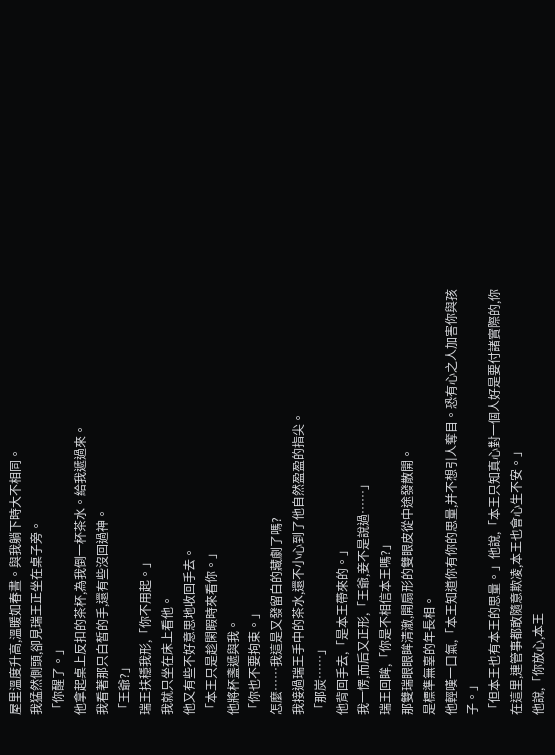屋里溫度升高,溫暖如春晝。與我躺下時大不相同。
我猛然側頭,卻見瑞王正坐在桌子旁。
「你醒了。」
他拿起桌上反扣的茶杯,為我倒一杯茶水。給我遞過來。
我看著那只白皙的手,還有些沒回過神。
「王爺?」
瑞王扶穩我形,「你不用起。」
我就只坐在床上看他。
他又有些不好意思地收回手去。
「本王只是趁閑暇時來看你。」
他將杯盞遞與我。
「你也不要拘束。」
怎麼……我這是又發留白的藏劇了嗎?
我接過瑞王手中的茶水,還不小心到了他自然盈盈的指尖。
「那炭……」
他背回手去,「是本王帶來的。」
我一愣,而后又正形,「王爺,妾不是說過……」
瑞王回眸,「你是不相信本王嗎?」
那雙瑞眼眼眸清澈,開扇形的雙眼皮從中途發散開。
是標準無辜的年長相。
他輕嘆一口氣,「本王知道你有你的思量,并不想引人奪目。恐有心之人加害你與孩子。」
「但本王也有本王的思量。」他說,「本王只知真心對一個人好是要付諸實際的,你在這里,連管事都敢隨意欺凌,本王也會心生不安。」
他說,「你放心,本王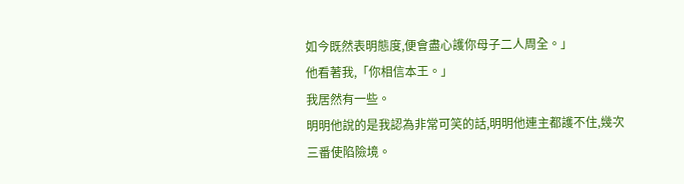如今既然表明態度,便會盡心護你母子二人周全。」
他看著我,「你相信本王。」
我居然有一些。
明明他說的是我認為非常可笑的話,明明他連主都護不住,幾次三番使陷險境。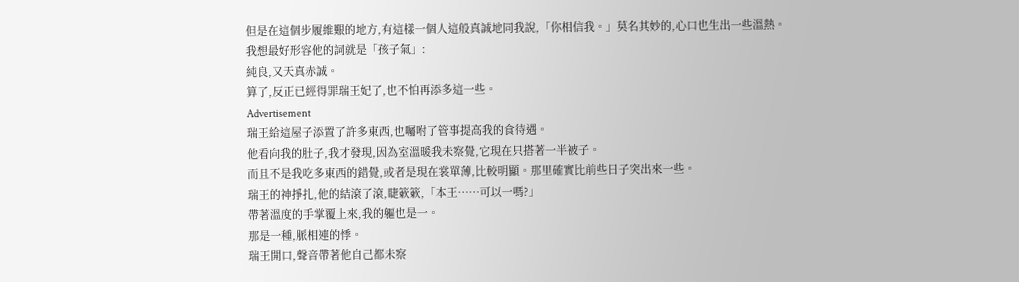但是在這個步履維艱的地方,有這樣一個人這般真誠地同我說,「你相信我。」莫名其妙的,心口也生出一些溫熱。
我想最好形容他的詞就是「孩子氣」:
純良,又天真赤誠。
算了,反正已經得罪瑞王妃了,也不怕再添多這一些。
Advertisement
瑞王給這屋子添置了許多東西,也囑咐了管事提高我的食待遇。
他看向我的肚子,我才發現,因為室溫暖我未察覺,它現在只搭著一半被子。
而且不是我吃多東西的錯覺,或者是現在裳單薄,比較明顯。那里確實比前些日子突出來一些。
瑞王的神掙扎,他的結滾了滾,睫簌簌,「本王……可以一嗎?」
帶著溫度的手掌覆上來,我的軀也是一。
那是一種,脈相連的悸。
瑞王開口,聲音帶著他自己都未察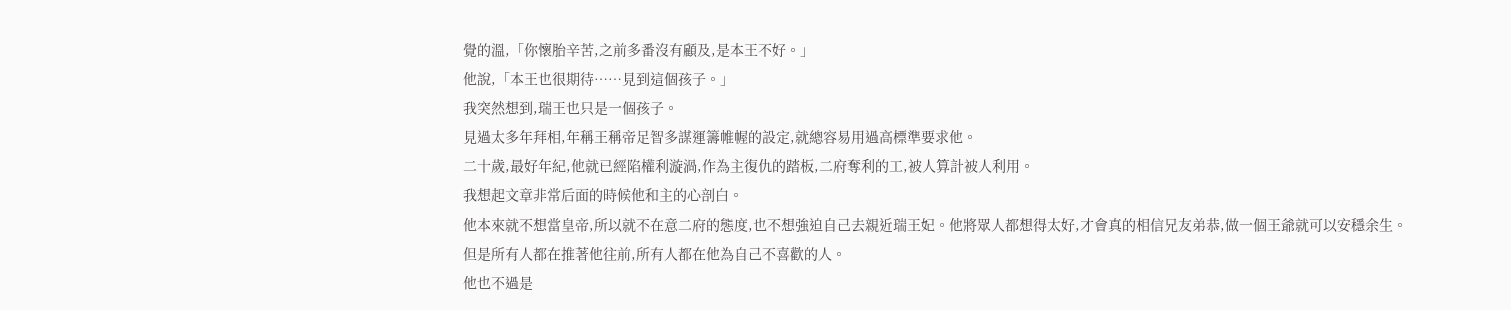覺的溫,「你懷胎辛苦,之前多番沒有顧及,是本王不好。」
他說,「本王也很期待……見到這個孩子。」
我突然想到,瑞王也只是一個孩子。
見過太多年拜相,年稱王稱帝足智多謀運籌帷幄的設定,就總容易用過高標準要求他。
二十歲,最好年紀,他就已經陷權利漩渦,作為主復仇的踏板,二府奪利的工,被人算計被人利用。
我想起文章非常后面的時候他和主的心剖白。
他本來就不想當皇帝,所以就不在意二府的態度,也不想強迫自己去親近瑞王妃。他將眾人都想得太好,才會真的相信兄友弟恭,做一個王爺就可以安穩余生。
但是所有人都在推著他往前,所有人都在他為自己不喜歡的人。
他也不過是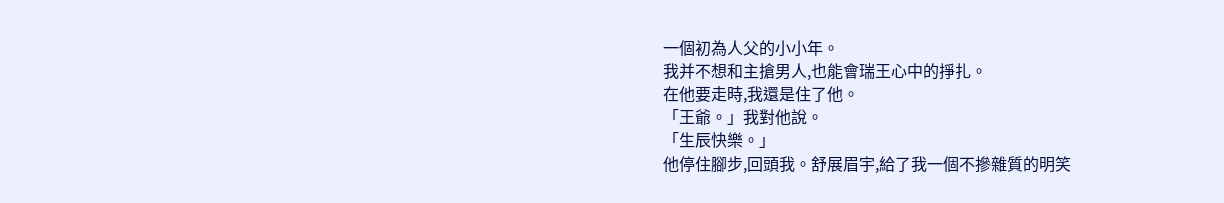一個初為人父的小小年。
我并不想和主搶男人,也能會瑞王心中的掙扎。
在他要走時,我還是住了他。
「王爺。」我對他說。
「生辰快樂。」
他停住腳步,回頭我。舒展眉宇,給了我一個不摻雜質的明笑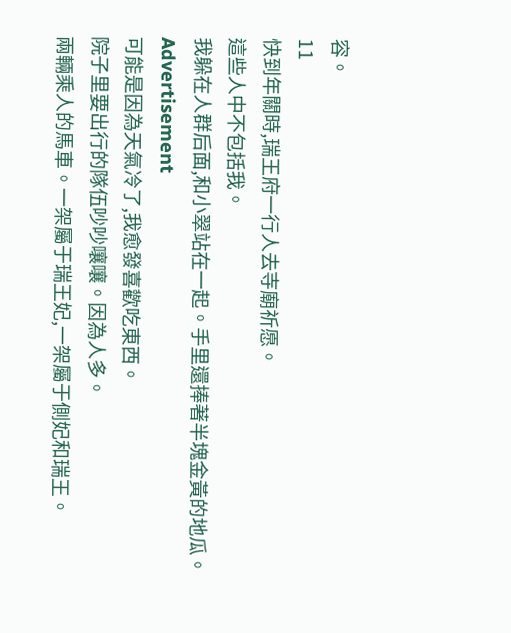容。
11
快到年關時,瑞王府一行人去寺廟祈愿。
這些人中不包括我。
我躲在人群后面,和小翠站在一起。手里還捧著半塊金黃的地瓜。
Advertisement
可能是因為天氣冷了,我愈發喜歡吃東西。
院子里要出行的隊伍吵吵嚷嚷。因為人多。
兩輛乘人的馬車。一架屬于瑞王妃,一架屬于側妃和瑞王。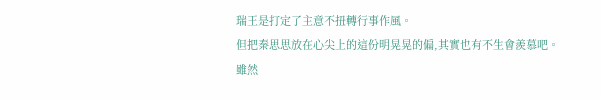瑞王是打定了主意不扭轉行事作風。
但把秦思思放在心尖上的這份明晃晃的偏,其實也有不生會羨慕吧。
雖然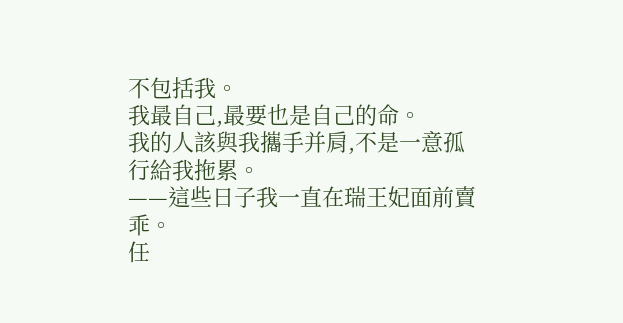不包括我。
我最自己,最要也是自己的命。
我的人該與我攜手并肩,不是一意孤行給我拖累。
——這些日子我一直在瑞王妃面前賣乖。
任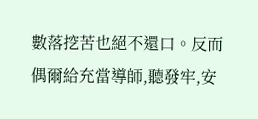數落挖苦也絕不還口。反而偶爾給充當導師,聽發牢,安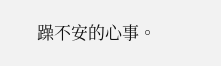躁不安的心事。